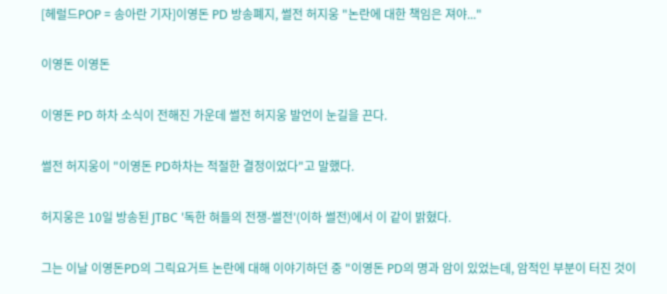[헤럴드POP = 송아란 기자]이영돈 PD 방송폐지, 썰전 허지웅 "논란에 대한 책임은 져야..."

이영돈 이영돈

이영돈 PD 하차 소식이 전해진 가운데 썰전 허지웅 발언이 눈길을 끈다.

썰전 허지웅이 "이영돈 PD하차는 적절한 결정이었다"고 말했다.

허지웅은 10일 방송된 JTBC '독한 혀들의 전쟁-썰전'(이하 썰전)에서 이 같이 밝혔다.

그는 이날 이영돈PD의 그릭요거트 논란에 대해 이야기하던 중 "이영돈 PD의 명과 암이 있었는데, 암적인 부분이 터진 것이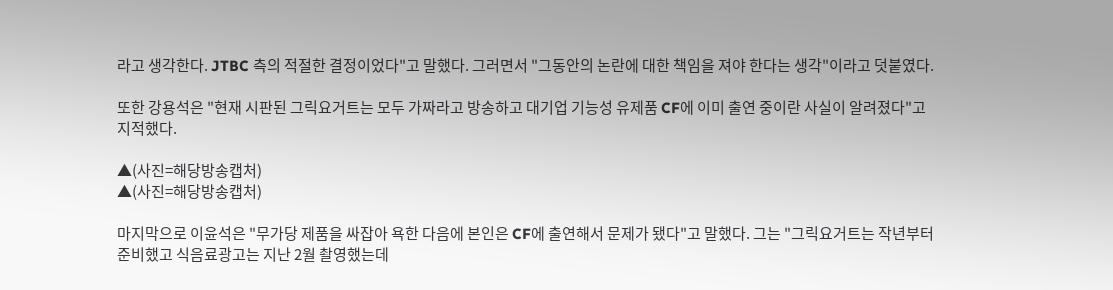라고 생각한다. JTBC 측의 적절한 결정이었다"고 말했다. 그러면서 "그동안의 논란에 대한 책임을 져야 한다는 생각"이라고 덧붙였다.

또한 강용석은 "현재 시판된 그릭요거트는 모두 가짜라고 방송하고 대기업 기능성 유제품 CF에 이미 출연 중이란 사실이 알려졌다"고 지적했다.

▲(사진=해당방송캡처)
▲(사진=해당방송캡처)

마지막으로 이윤석은 "무가당 제품을 싸잡아 욕한 다음에 본인은 CF에 출연해서 문제가 됐다"고 말했다. 그는 "그릭요거트는 작년부터 준비했고 식음료광고는 지난 2월 촬영했는데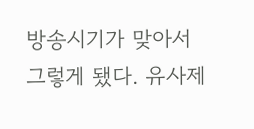방송시기가 맞아서 그렇게 됐다. 유사제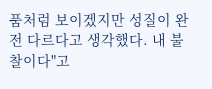품처럼 보이겠지만 성질이 완전 다르다고 생각했다. 내 불찰이다"고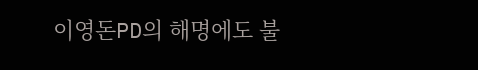이영돈PD의 해명에도 불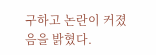구하고 논란이 커졌음을 밝혔다.